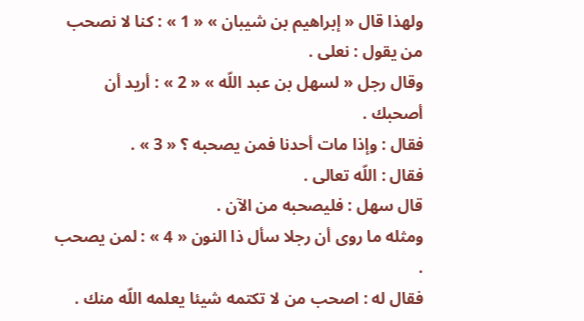ولهذا قال « إبراهيم بن شيبان » « 1 » : كنا لا نصحب من يقول : نعلى .
وقال رجل « لسهل بن عبد اللّه » « 2 » : أريد أن أصحبك .
فقال : وإذا مات أحدنا فمن يصحبه ؟ « 3 » .
فقال : اللّه تعالى .
قال سهل : فليصحبه من الآن .
ومثله ما روى أن رجلا سأل ذا النون « 4 » : لمن يصحب .
فقال له : اصحب من لا تكتمه شيئا يعلمه اللّه منك .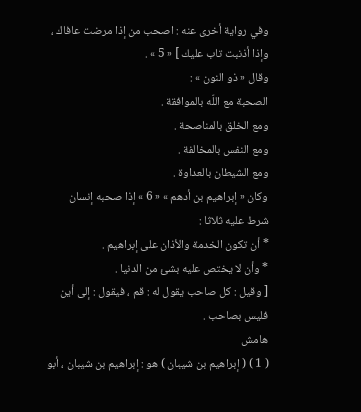وفي رواية أخرى عنه : اصحب من إذا مرضت عافاك ، وإذا أذنبت تاب عليك ] « 5 » .
وقال « ذو النون » :
الصحبة مع اللّه بالموافقة .
ومع الخلق بالمناصحة .
ومع النفس بالمخالفة .
ومع الشيطان بالعداوة .
وكان « إبراهيم بن أدهم » « 6 » إذا صحبه إنسان شرط عليه ثلاثا :
* أن تكون الخدمة والأذان على إبراهيم .
* وأن لا يختص عليه بشئ من الدنيا .
[ وقيل : كل صاحب يقول له : قم ، فيقول : إلى أين فليس بصاحب .
هامش
( 1 ) ( إبراهيم بن شيبان ) هو : إبراهيم بن شيبان ، أبو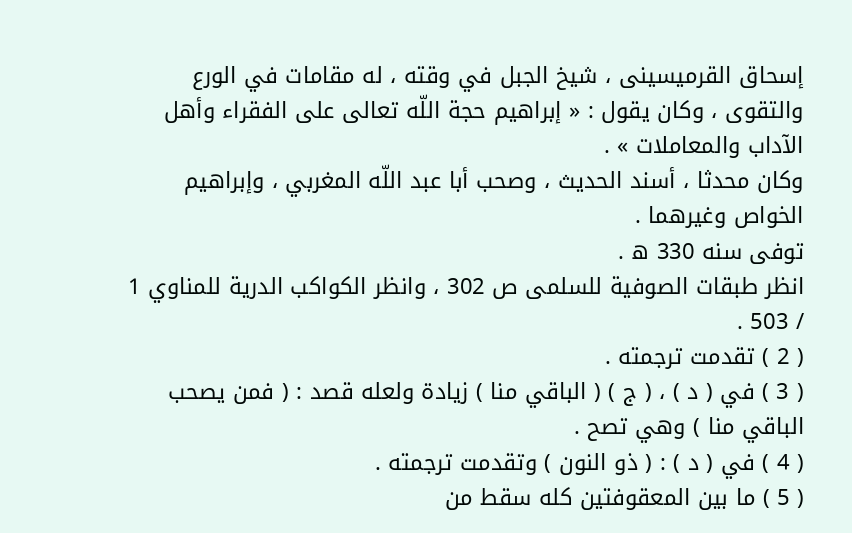إسحاق القرميسينى ، شيخ الجبل في وقته ، له مقامات في الورع والتقوى ، وكان يقول : « إبراهيم حجة اللّه تعالى على الفقراء وأهل الآداب والمعاملات » .
وكان محدثا ، أسند الحديث ، وصحب أبا عبد اللّه المغربي ، وإبراهيم الخواص وغيرهما .
توفى سنه 330 ه .
انظر طبقات الصوفية للسلمى ص 302 ، وانظر الكواكب الدرية للمناوي 1 / 503 .
( 2 ) تقدمت ترجمته .
( 3 ) في ( د ) ، ( ج ) ( الباقي منا ) زيادة ولعله قصد : ( فمن يصحب الباقي منا ) وهي تصح .
( 4 ) في ( د ) : ( ذو النون ) وتقدمت ترجمته .
( 5 ) ما بين المعقوفتين كله سقط من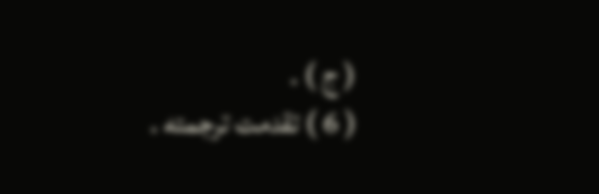( ج ) .
( 6 ) تقدمت ترجمته .